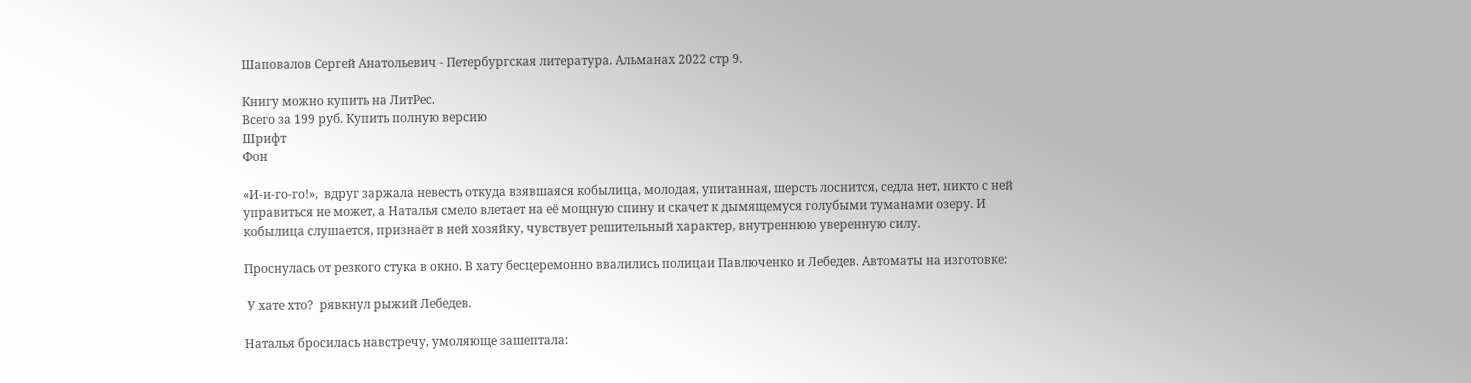Шаповалов Сергей Анатольевич - Петербургская литература. Альманах 2022 стр 9.

Книгу можно купить на ЛитРес.
Всего за 199 руб. Купить полную версию
Шрифт
Фон

«И-и-го-го!»,  вдруг заржала невесть откуда взявшаяся кобылица, молодая, упитанная, шерсть лоснится, седла нет, никто с ней управиться не может, а Наталья смело влетает на её мощную спину и скачет к дымящемуся голубыми туманами озеру. И кобылица слушается, признаёт в ней хозяйку, чувствует решительный характер, внутреннюю уверенную силу.

Проснулась от резкого стука в окно. В хату бесцеремонно ввалились полицаи Павлюченко и Лебедев. Автоматы на изготовке:

 У хате хто?  рявкнул рыжий Лебедев.

Наталья бросилась навстречу, умоляюще зашептала: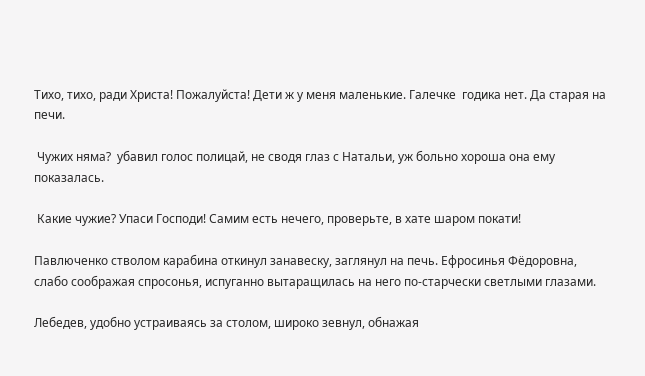Тихо, тихо, ради Христа! Пожалуйста! Дети ж у меня маленькие. Галечке  годика нет. Да старая на печи.

 Чужих няма?  убавил голос полицай, не сводя глаз с Натальи, уж больно хороша она ему показалась.

 Какие чужие? Упаси Господи! Самим есть нечего, проверьте, в хате шаром покати!

Павлюченко стволом карабина откинул занавеску, заглянул на печь. Ефросинья Фёдоровна, слабо соображая спросонья, испуганно вытаращилась на него по-старчески светлыми глазами.

Лебедев, удобно устраиваясь за столом, широко зевнул, обнажая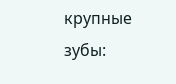крупные зубы: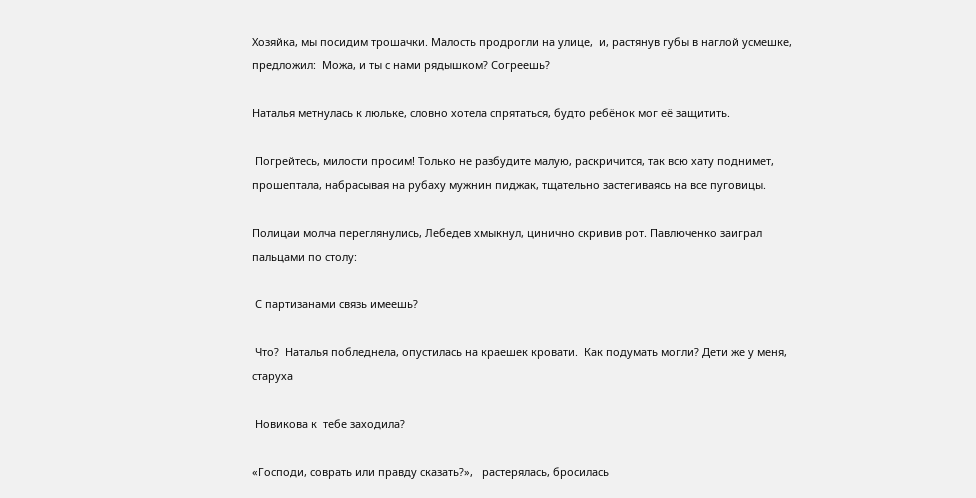Хозяйка, мы посидим трошачки. Малость продрогли на улице,  и, растянув губы в наглой усмешке, предложил:  Можа, и ты с нами рядышком? Согреешь?

Наталья метнулась к люльке, словно хотела спрятаться, будто ребёнок мог её защитить.

 Погрейтесь, милости просим! Только не разбудите малую, раскричится, так всю хату поднимет,   прошептала, набрасывая на рубаху мужнин пиджак, тщательно застегиваясь на все пуговицы.

Полицаи молча переглянулись, Лебедев хмыкнул, цинично скривив рот. Павлюченко заиграл пальцами по столу:

 С партизанами связь имеешь?

 Что?  Наталья побледнела, опустилась на краешек кровати.  Как подумать могли? Дети же у меня, старуха

 Новикова к  тебе заходила?

«Господи, соврать или правду сказать?»,   растерялась, бросилась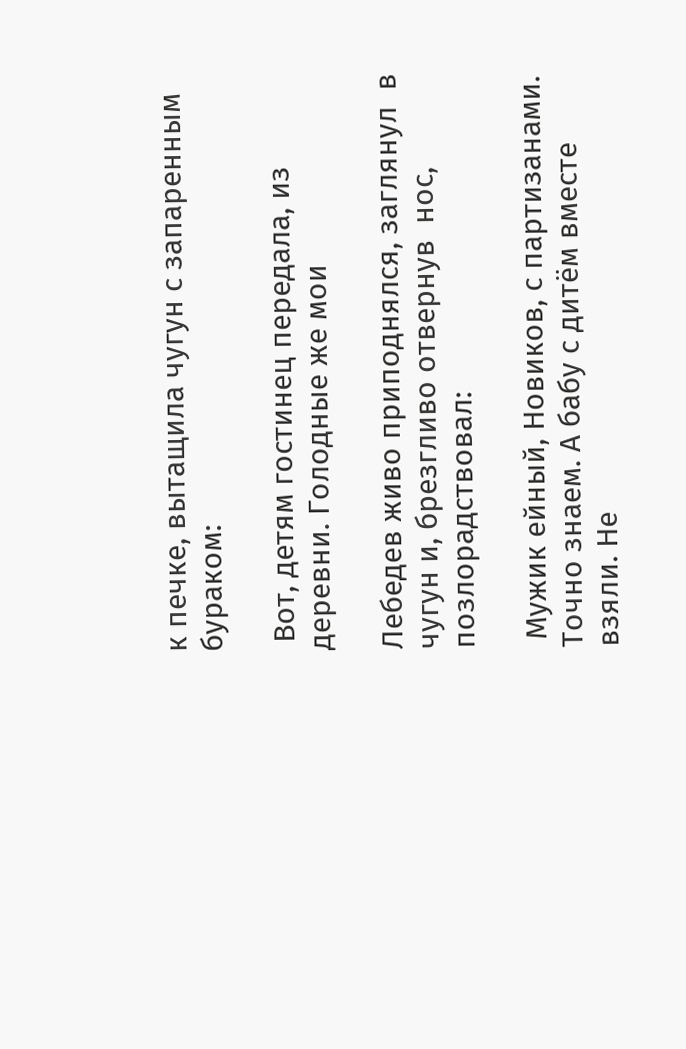к печке, вытащила чугун с запаренным бураком:

 Вот, детям гостинец передала, из деревни. Голодные же мои

Лебедев живо приподнялся, заглянул  в чугун и, брезгливо отвернув  нос, позлорадствовал:

 Мужик ейный, Новиков, с партизанами. Точно знаем. А бабу с дитём вместе взяли. Не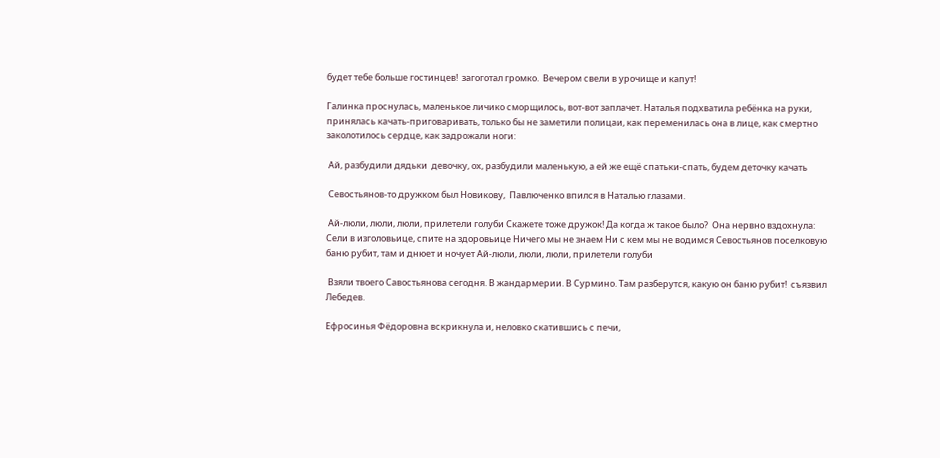будет тебе больше гостинцев!  загоготал громко.  Вечером свели в урочище и капут!

Галинка проснулась, маленькое личико сморщилось, вот-вот заплачет. Наталья подхватила ребёнка на руки, принялась качать-приговаривать, только бы не заметили полицаи, как переменилась она в лице, как смертно заколотилось сердце, как задрожали ноги:

 Ай, разбудили дядьки  девочку, ох, разбудили маленькую, а ей же ещё спатьки-спать, будем деточку качать

 Севостьянов-то дружком был Новикову,  Павлюченко впился в Наталью глазами.

 Ай-люли, люли, люли, прилетели голуби Скажете тоже дружок! Да когда ж такое было?  Она нервно вздохнула:  Сели в изголовьице, спите на здоровьице Ничего мы не знаем Ни с кем мы не водимся Севостьянов поселковую баню рубит, там и днюет и ночует Ай-люли, люли, люли, прилетели голуби

 Взяли твоего Савостьянова сегодня. В жандармерии. В Сурмино. Там разберутся, какую он баню рубит!  съязвил Лебедев.

Ефросинья Фёдоровна вскрикнула и, неловко скатившись с печи,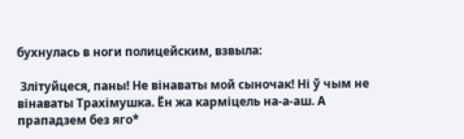бухнулась в ноги полицейским, взвыла:

 Злітуйцеся, паны! Не вінаваты мой сыночак! Ні ў чым не вінаваты Трахімушка. Ён жа карміцель на-а-аш. А прападзем без яго*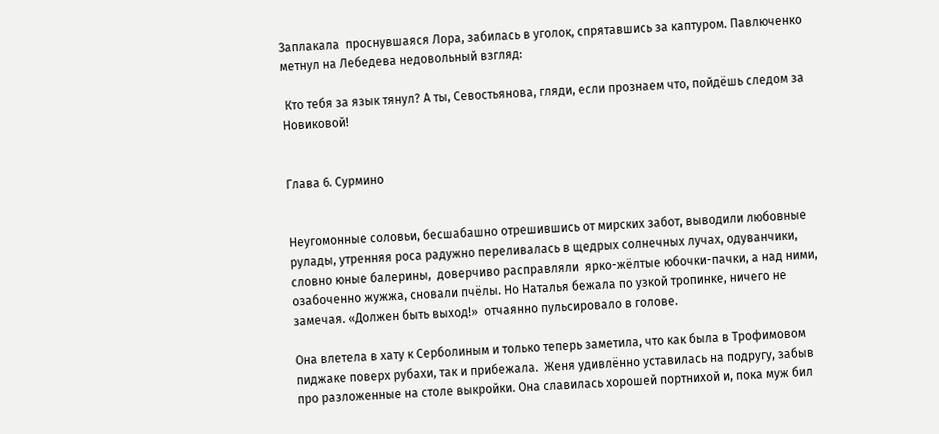Заплакала  проснувшаяся Лора, забилась в уголок, спрятавшись за каптуром. Павлюченко метнул на Лебедева недовольный взгляд:

 Кто тебя за язык тянул? А ты, Севостьянова, гляди, если прознаем что, пойдёшь следом за Новиковой!


Глава 6. Сурмино


Неугомонные соловьи, бесшабашно отрешившись от мирских забот, выводили любовные рулады, утренняя роса радужно переливалась в щедрых солнечных лучах, одуванчики, словно юные балерины,  доверчиво расправляли  ярко-жёлтые юбочки-пачки, а над ними, озабоченно жужжа, сновали пчёлы. Но Наталья бежала по узкой тропинке, ничего не замечая. «Должен быть выход!»  отчаянно пульсировало в голове.

Она влетела в хату к Серболиным и только теперь заметила, что как была в Трофимовом пиджаке поверх рубахи, так и прибежала.  Женя удивлённо уставилась на подругу, забыв про разложенные на столе выкройки. Она славилась хорошей портнихой и, пока муж бил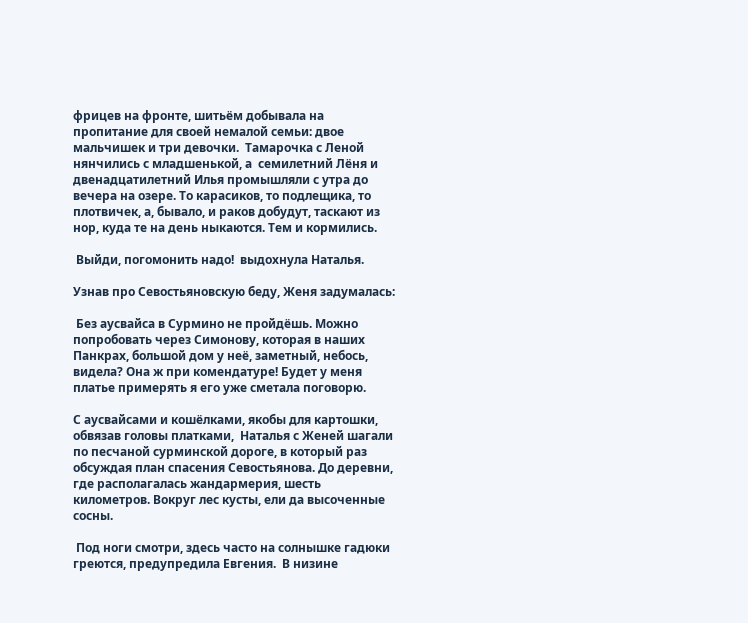фрицев на фронте, шитьём добывала на пропитание для своей немалой семьи: двое мальчишек и три девочки.  Тамарочка с Леной нянчились с младшенькой, а  семилетний Лёня и двенадцатилетний Илья промышляли с утра до вечера на озере. То карасиков, то подлещика, то плотвичек, а, бывало, и раков добудут, таскают из нор, куда те на день ныкаются. Тем и кормились.

 Выйди, погомонить надо!  выдохнула Наталья.

Узнав про Севостьяновскую беду, Женя задумалась:

 Без аусвайса в Сурмино не пройдёшь. Можно попробовать через Симонову, которая в наших Панкрах, большой дом у неё, заметный, небось, видела? Она ж при комендатуре! Будет у меня платье примерять я его уже сметала поговорю.

С аусвайсами и кошёлками, якобы для картошки, обвязав головы платками,  Наталья с Женей шагали по песчаной сурминской дороге, в который раз обсуждая план спасения Севостьянова. До деревни, где располагалась жандармерия, шесть километров. Вокруг лес кусты, ели да высоченные сосны.

 Под ноги смотри, здесь часто на солнышке гадюки греются, предупредила Евгения.  В низине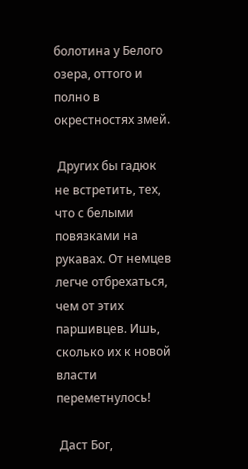болотина у Белого озера, оттого и полно в окрестностях змей.

 Других бы гадюк не встретить, тех, что с белыми повязками на рукавах. От немцев легче отбрехаться, чем от этих паршивцев. Ишь, сколько их к новой власти переметнулось!

 Даст Бог,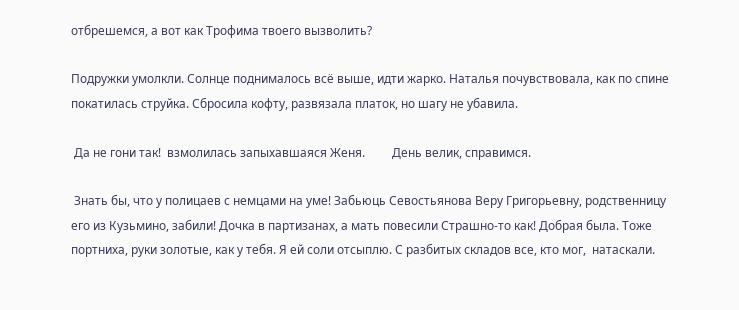отбрешемся, а вот как Трофима твоего вызволить?

Подружки умолкли. Солнце поднималось всё выше, идти жарко. Наталья почувствовала, как по спине покатилась струйка. Сбросила кофту, развязала платок, но шагу не убавила.

 Да не гони так!  взмолилась запыхавшаяся Женя.         День велик, справимся.

 Знать бы, что у полицаев с немцами на уме! Забьюць Севостьянова Веру Григорьевну, родственницу его из Кузьмино, забили! Дочка в партизанах, а мать повесили Страшно-то как! Добрая была. Тоже портниха, руки золотые, как у тебя. Я ей соли отсыплю. С разбитых складов все, кто мог,  натаскали.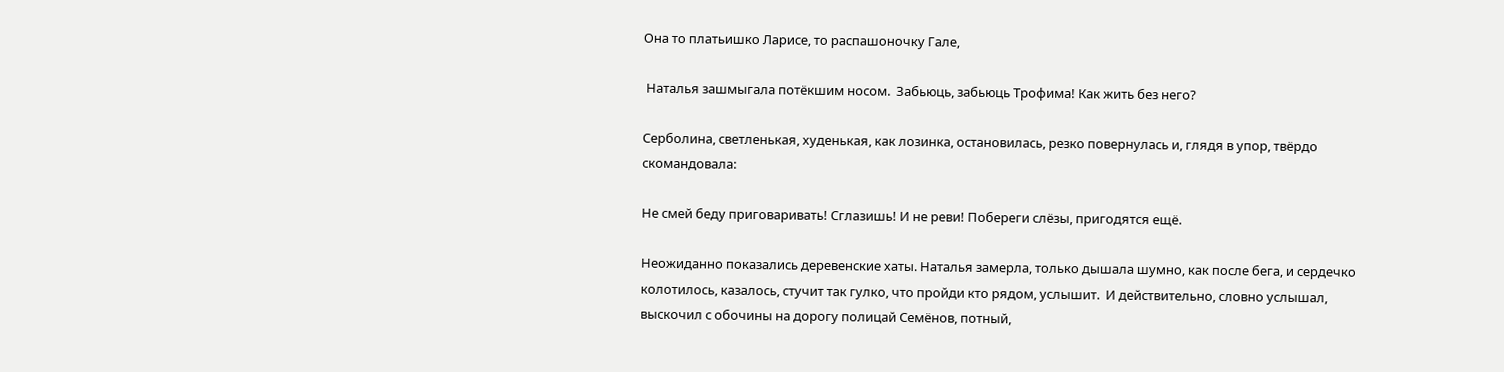Она то платьишко Ларисе, то распашоночку Гале,

 Наталья зашмыгала потёкшим носом.  Забьюць, забьюць Трофима! Как жить без него?

Серболина, светленькая, худенькая, как лозинка, остановилась, резко повернулась и, глядя в упор, твёрдо скомандовала:

Не смей беду приговаривать! Сглазишь! И не реви! Побереги слёзы, пригодятся ещё.

Неожиданно показались деревенские хаты. Наталья замерла, только дышала шумно, как после бега, и сердечко колотилось, казалось, стучит так гулко, что пройди кто рядом, услышит.  И действительно, словно услышал, выскочил с обочины на дорогу полицай Семёнов, потный,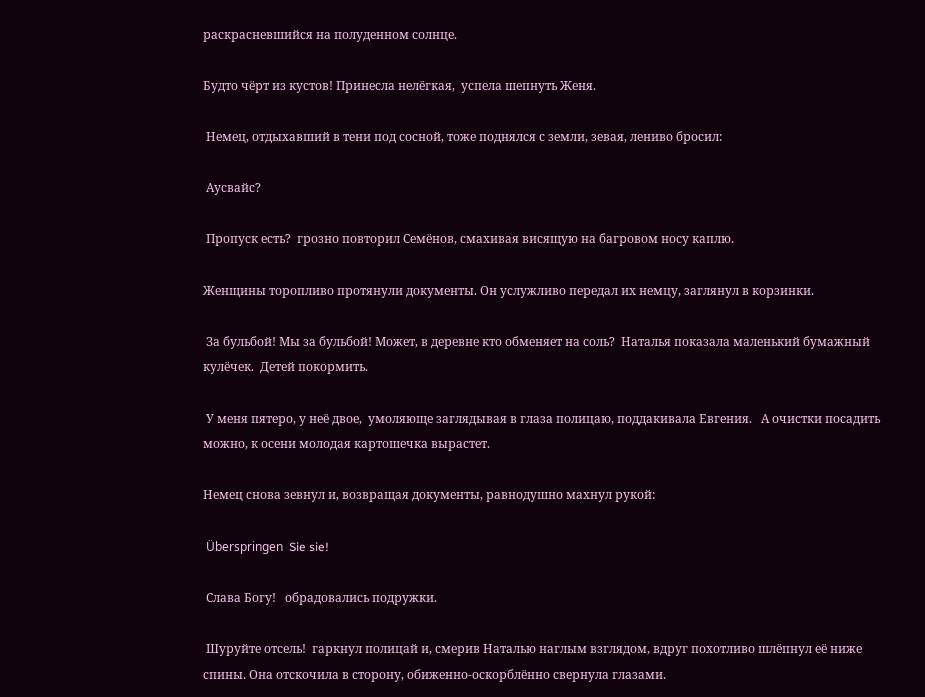раскрасневшийся на полуденном солнце.

Будто чёрт из кустов! Принесла нелёгкая,  успела шепнуть Женя.

 Немец, отдыхавший в тени под сосной, тоже поднялся с земли, зевая, лениво бросил:

 Аусвайс?

 Пропуск есть?  грозно повторил Семёнов, смахивая висящую на багровом носу каплю.

Женщины торопливо протянули документы. Он услужливо передал их немцу, заглянул в корзинки.

 За бульбой! Мы за бульбой! Может, в деревне кто обменяет на соль?  Наталья показала маленький бумажный кулёчек.  Детей покормить.

 У меня пятеро, у неё двое,  умоляюще заглядывая в глаза полицаю, поддакивала Евгения.   А очистки посадить можно, к осени молодая картошечка вырастет.

Немец снова зевнул и, возвращая документы, равнодушно махнул рукой:

 Überspringen  Sie sie!

 Слава Богу!   обрадовались подружки.

 Шуруйте отсель!  гаркнул полицай и, смерив Наталью наглым взглядом, вдруг похотливо шлёпнул её ниже спины. Она отскочила в сторону, обиженно-оскорблённо свернула глазами.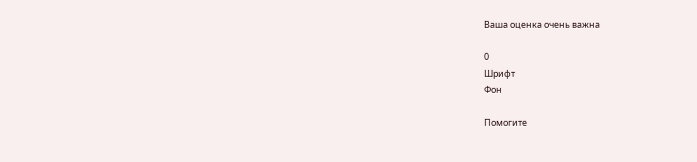Ваша оценка очень важна

0
Шрифт
Фон

Помогите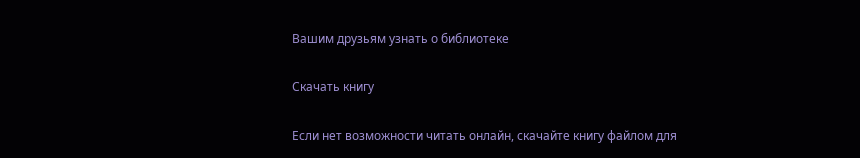Вашим друзьям узнать о библиотеке

Скачать книгу

Если нет возможности читать онлайн, скачайте книгу файлом для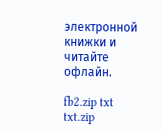электронной книжки и читайте офлайн.

fb2.zip txt txt.zip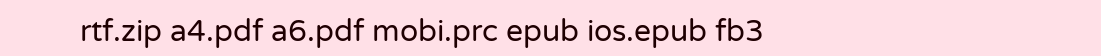rtf.zip a4.pdf a6.pdf mobi.prc epub ios.epub fb3